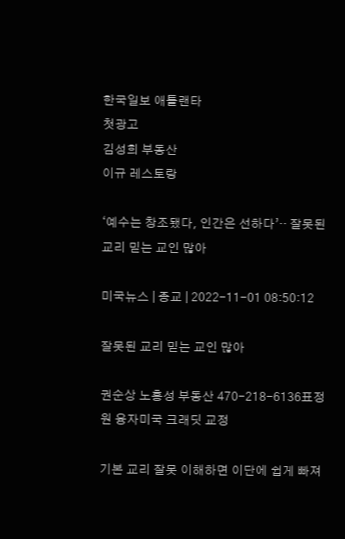한국일보 애틀랜타
첫광고
김성희 부동산
이규 레스토랑

‘예수는 창조됐다, 인간은 선하다’‥ 잘못된 교리 믿는 교인 많아

미국뉴스 | 종교 | 2022-11-01 08:50:12

잘못된 교리 믿는 교인 많아

권순상 노흥성 부동산 470-218-6136표정원 융자미국 크래딧 교정

기본 교리 잘못 이해하면 이단에 쉽게 빠져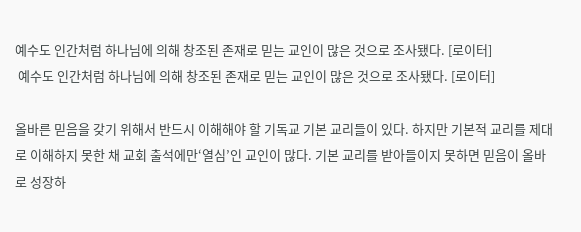예수도 인간처럼 하나님에 의해 창조된 존재로 믿는 교인이 많은 것으로 조사됐다. [로이터]
 예수도 인간처럼 하나님에 의해 창조된 존재로 믿는 교인이 많은 것으로 조사됐다. [로이터]

올바른 믿음을 갖기 위해서 반드시 이해해야 할 기독교 기본 교리들이 있다. 하지만 기본적 교리를 제대로 이해하지 못한 채 교회 출석에만‘열심’인 교인이 많다. 기본 교리를 받아들이지 못하면 믿음이 올바로 성장하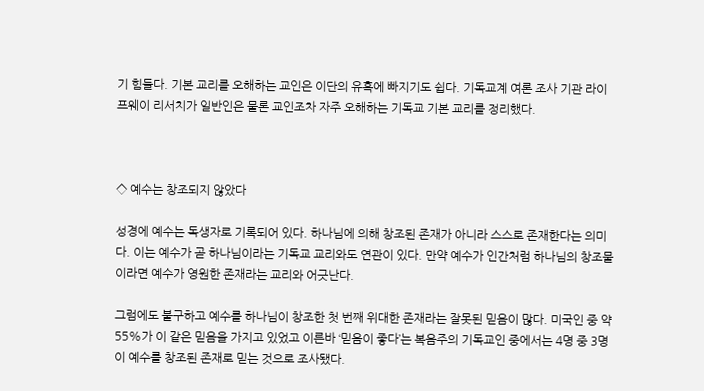기 힘들다. 기본 교리를 오해하는 교인은 이단의 유혹에 빠지기도 쉽다. 기독교계 여론 조사 기관 라이프웨이 리서치가 일반인은 물론 교인조차 자주 오해하는 기독교 기본 교리를 정리했다.



◇ 예수는 창조되지 않았다

성경에 예수는 독생자로 기록되어 있다. 하나님에 의해 창조된 존재가 아니라 스스로 존재한다는 의미다. 이는 예수가 곧 하나님이라는 기독교 교리와도 연관이 있다. 만약 예수가 인간처럼 하나님의 창조물이라면 예수가 영원한 존재라는 교리와 어긋난다.

그럼에도 불구하고 예수를 하나님이 창조한 첫 번째 위대한 존재라는 잘못된 믿음이 많다. 미국인 중 약 55%가 이 같은 믿음을 가지고 있었고 이른바 ‘믿음이 좋다’는 복음주의 기독교인 중에서는 4명 중 3명이 예수를 창조된 존재로 믿는 것으로 조사됐다.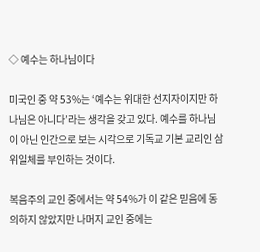◇ 예수는 하나님이다

미국인 중 약 53%는 ‘예수는 위대한 선지자이지만 하나님은 아니다’라는 생각을 갖고 있다. 예수를 하나님이 아닌 인간으로 보는 시각으로 기독교 기본 교리인 삼위일체를 부인하는 것이다.

복음주의 교인 중에서는 약 54%가 이 같은 믿음에 동의하지 않았지만 나머지 교인 중에는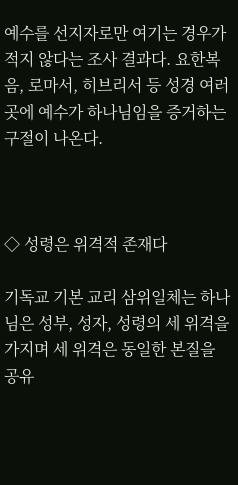예수를 선지자로만 여기는 경우가 적지 않다는 조사 결과다. 요한복음, 로마서, 히브리서 등 성경 여러 곳에 예수가 하나님임을 증거하는 구절이 나온다.



◇ 성령은 위격적 존재다

기독교 기본 교리 삼위일체는 하나님은 성부, 성자, 성령의 세 위격을 가지며 세 위격은 동일한 본질을 공유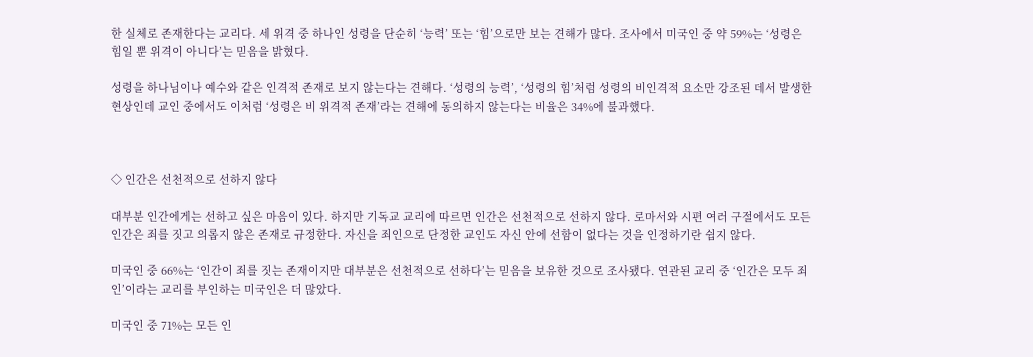한 실체로 존재한다는 교리다. 세 위격 중 하나인 성령을 단순히 ‘능력’ 또는 ‘힘’으로만 보는 견해가 많다. 조사에서 미국인 중 약 59%는 ‘성령은 힘일 뿐 위격이 아니다’는 믿음을 밝혔다.

성령을 하나님이나 예수와 같은 인격적 존재로 보지 않는다는 견해다. ‘성령의 능력’, ‘성령의 힘’처럼 성령의 비인격적 요소만 강조된 데서 발생한 현상인데 교인 중에서도 이처럼 ‘성령은 비 위격적 존재’라는 견해에 동의하지 않는다는 비율은 34%에 불과했다.



◇ 인간은 선천적으로 선하지 않다

대부분 인간에게는 선하고 싶은 마음이 있다. 하지만 기독교 교리에 따르면 인간은 선천적으로 선하지 않다. 로마서와 시편 여러 구절에서도 모든 인간은 죄를 짓고 의롭지 않은 존재로 규정한다. 자신을 죄인으로 단정한 교인도 자신 안에 선함이 없다는 것을 인정하기란 쉽지 않다.

미국인 중 66%는 ‘인간이 죄를 짓는 존재이지만 대부분은 선천적으로 선하다’는 믿음을 보유한 것으로 조사됐다. 연관된 교리 중 ‘인간은 모두 죄인’이라는 교리를 부인하는 미국인은 더 많았다.

미국인 중 71%는 모든 인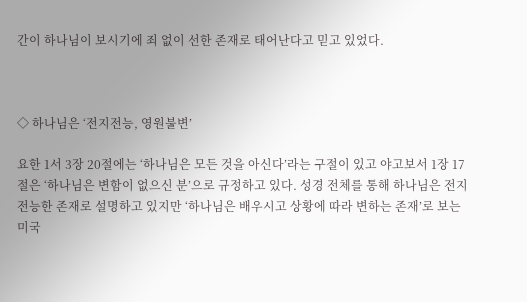간이 하나님이 보시기에 죄 없이 선한 존재로 태어난다고 믿고 있었다.



◇ 하나님은 ‘전지전능, 영원불변’

요한 1서 3장 20절에는 ‘하나님은 모든 것을 아신다’라는 구절이 있고 야고보서 1장 17절은 ‘하나님은 변함이 없으신 분’으로 규정하고 있다. 성경 전체를 통해 하나님은 전지전능한 존재로 설명하고 있지만 ‘하나님은 배우시고 상황에 따라 변하는 존재’로 보는 미국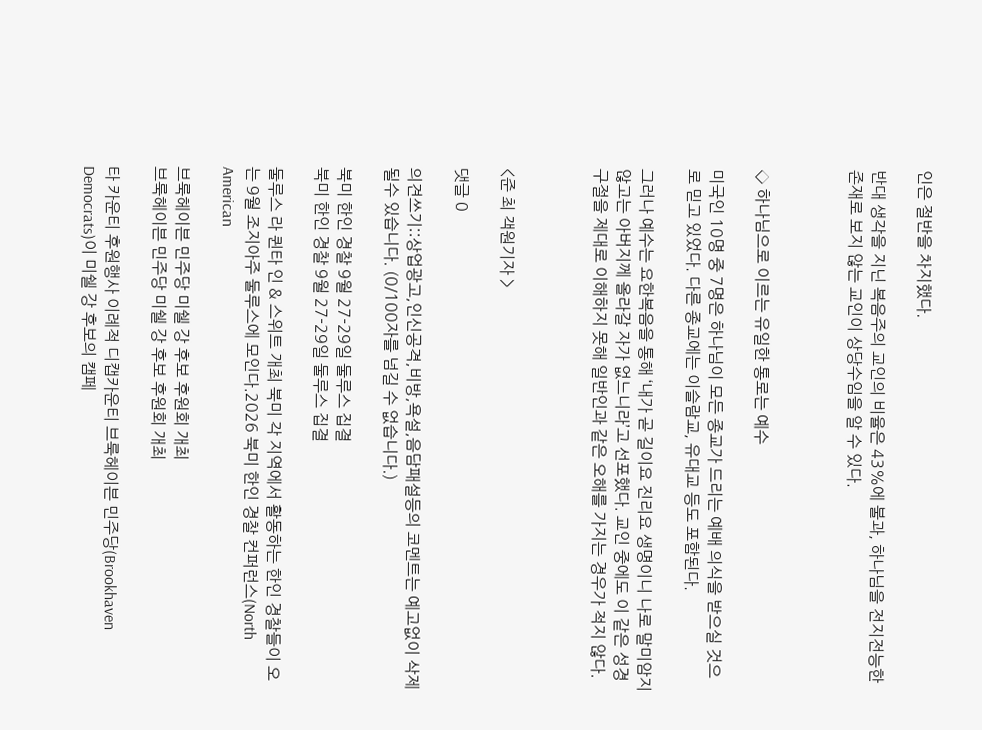인은 절반을 차지했다.

반대 생각을 지닌 복음주의 교인의 비율은 43%에 불과, 하나님을 전지전능한 존재로 보지 않는 교인이 상당수임을 알 수 있다.



◇ 하나님으로 이르는 유일한 통로는 예수

미국인 10명 중 7명은 하나님이 모든 종교가 드리는 예배 의식을 받으실 것으로 믿고 있었다. 다른 종교에는 이슬람교, 유대교 등도 포함된다.

그러나 예수는 요한복음을 통해 ‘내가 곧 길이요 진리요 생명이니 나로 말미암지 않고는 아버지께 올라갈 자가 없느니라’고 선포했다. 교인 중에도 이 같은 성경 구절을 제대로 이해하지 못해 일반인과 같은 오해를 가지는 경우가 적지 않다.



<준 최 객원기자 >

댓글 0

의견쓰기::상업광고,인신공격,비방,욕설,음담패설등의 코멘트는 예고없이 삭제될수 있습니다. (0/100자를 넘길 수 없습니다.)

북미 한인 경찰 9월 27-29일 둘루스 집결
북미 한인 경찰 9월 27-29일 둘루스 집결

둘루스 라 퀸타 인 & 스위트 개최 북미 각 지역에서 활동하는 한인 경찰들이 오는 9월 조지아주 둘루스에 모인다.2026 북미 한인 경찰 컨퍼런스(North American

브룩헤이븐 민주당 미쉘 강 후보 후원회 개최
브룩헤이븐 민주당 미쉘 강 후보 후원회 개최

타 카운티 후원행사 이례적 디캡카운티 브룩헤이븐 민주당(Brookhaven Democrats)이 미쉘 강 후보의 캠페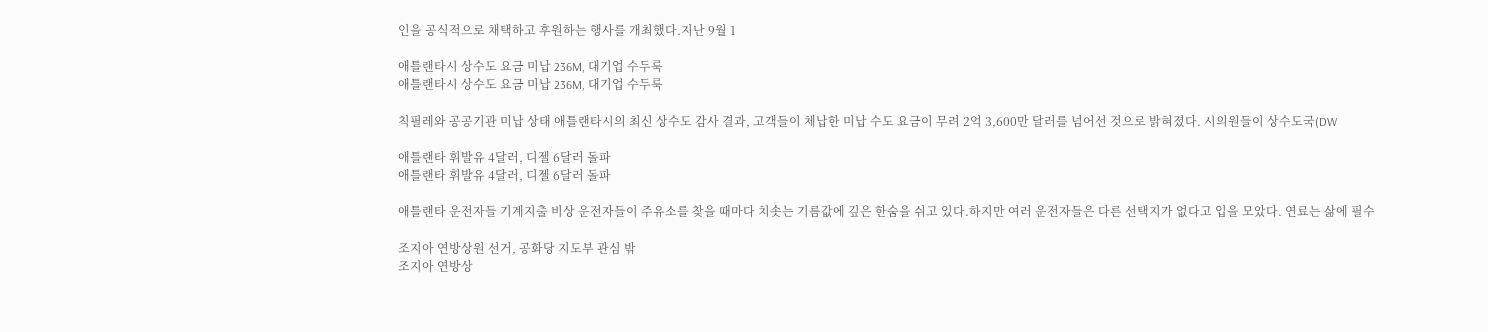인을 공식적으로 채택하고 후원하는 행사를 개최했다.지난 9월 1

애틀랜타시 상수도 요금 미납 236M, 대기업 수두룩
애틀랜타시 상수도 요금 미납 236M, 대기업 수두룩

칙필레와 공공기관 미납 상태 애틀랜타시의 최신 상수도 감사 결과, 고객들이 체납한 미납 수도 요금이 무려 2억 3,600만 달러를 넘어선 것으로 밝혀졌다. 시의원들이 상수도국(DW

애틀랜타 휘발유 4달러, 디젤 6달러 돌파
애틀랜타 휘발유 4달러, 디젤 6달러 돌파

애틀랜타 운전자들 기계지출 비상 운전자들이 주유소를 찾을 때마다 치솟는 기름값에 깊은 한숨을 쉬고 있다.하지만 여러 운전자들은 다른 선택지가 없다고 입을 모았다. 연료는 삶에 필수

조지아 연방상원 선거, 공화당 지도부 관심 밖
조지아 연방상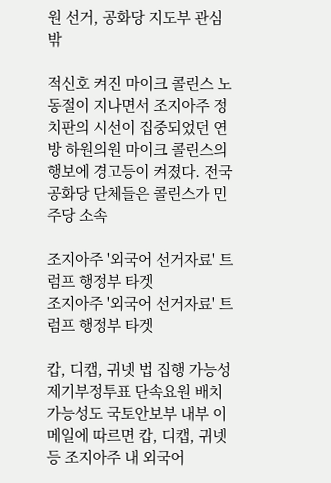원 선거, 공화당 지도부 관심 밖

적신호 켜진 마이크 콜린스 노동절이 지나면서 조지아주 정치판의 시선이 집중되었던 연방 하원의원 마이크 콜린스의 행보에 경고등이 켜졌다. 전국 공화당 단체들은 콜린스가 민주당 소속

조지아주 '외국어 선거자료' 트럼프 행정부 타겟
조지아주 '외국어 선거자료' 트럼프 행정부 타겟

캅, 디캡, 귀넷 법 집행 가능성 제기부정투표 단속요원 배치 가능성도 국토안보부 내부 이메일에 따르면 캅, 디캡, 귀넷 등 조지아주 내 외국어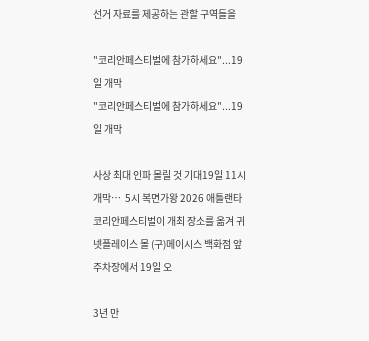선거 자료를 제공하는 관할 구역들을

"코리안페스티벌에 참가하세요"...19일 개막
"코리안페스티벌에 참가하세요"...19일 개막

사상 최대 인파 몰릴 것 기대19일 11시 개막…  5시 복면가왕 2026 애틀랜타 코리안페스티벌이 개최 장소를 옮겨 귀넷플레이스 몰 (구)메이시스 백화점 앞 주차장에서 19일 오

3년 만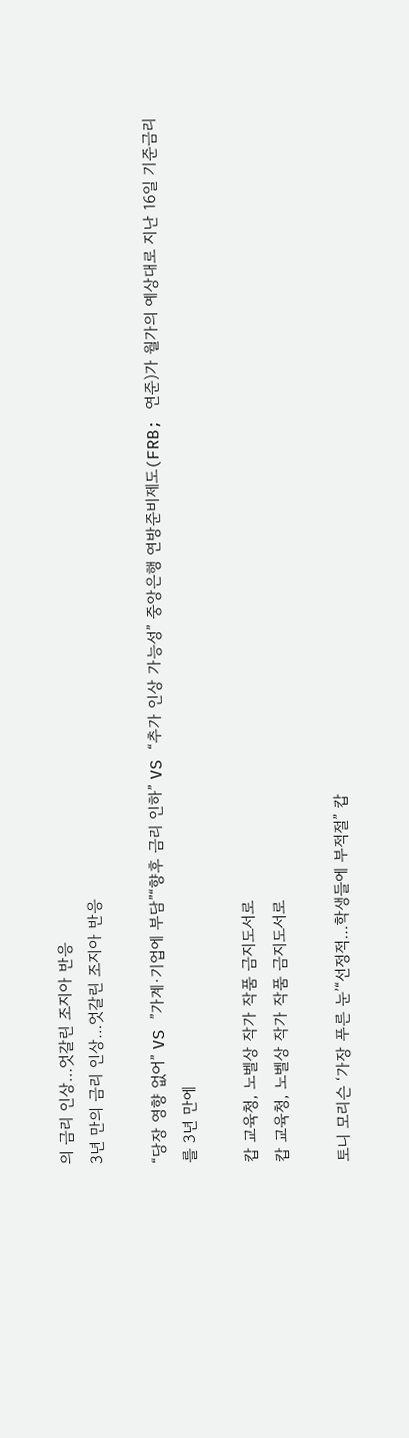의 금리 인상…엇갈린 조지아 반응
3년 만의 금리 인상…엇갈린 조지아 반응

“당장 영향 없어” VS ”가계∙기업에 부담”“향후 금리 인하” VS “추가 인상 가능성” 중앙은행 연방준비제도(FRB; 연준)가 월가의 예상대로 지난 16일 기준금리를 3년 만에

캅 교육청, 노벨상 작가 작품 금지도서로
캅 교육청, 노벨상 작가 작품 금지도서로

토니 모리슨 ‘가장 푸른 눈’“선정적…학생들에 부적절” 캅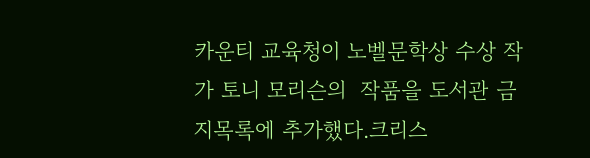카운티 교육청이 노벨문학상 수상 작가 토니 모리슨의  작품을 도서관 금지목록에 추가했다.크리스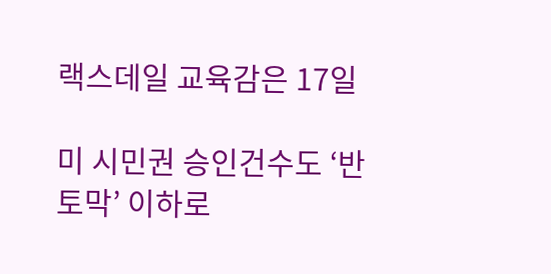랙스데일 교육감은 17일

미 시민권 승인건수도 ‘반토막’ 이하로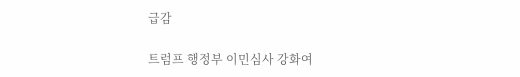급감

트럼프 행정부 이민심사 강화여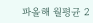파올해 월평균 2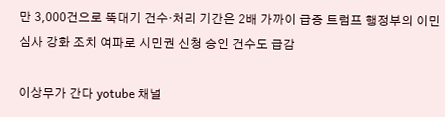만 3,000건으로 뚝대기 건수·처리 기간은 2배 가까이 급증 트럼프 행정부의 이민심사 강화 조치 여파로 시민권 신청 승인 건수도 급감

이상무가 간다 yotube 채널